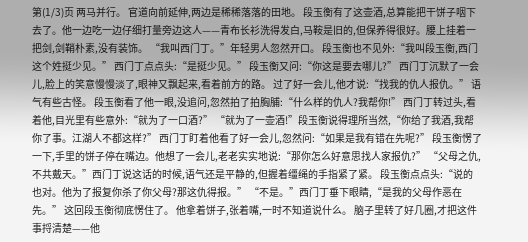第(1/3)页 两马并行。 官道向前延伸,两边是稀稀落落的田地。 段玉衡有了这壶酒,总算能把干饼子咽下去了。他一边吃一边仔细打量旁边这人——青布长衫洗得发白,马鞍是旧的,但保养得很好。腰上挂着一把剑,剑鞘朴素,没有装饰。 “我叫西门丁。”年轻男人忽然开口。 段玉衡也不见外:“我叫段玉衡,西门这个姓挺少见。” 西门丁点点头:“是挺少见。” 段玉衡又问:“你这是要去哪儿?” 西门丁沉默了一会儿,脸上的笑意慢慢淡了,眼神又飘起来,看着前方的路。 过了好一会儿,他才说:“找我的仇人报仇。” 语气有些古怪。 段玉衡看了他一眼,没追问,忽然拍了拍胸脯:“什么样的仇人?我帮你!” 西门丁转过头,看着他,目光里有些意外:“就为了一口酒?” “就为了一壶酒!”段玉衡说得理所当然,“你给了我酒,我帮你了事。江湖人不都这样?” 西门丁盯着他看了好一会儿,忽然问:“如果是我有错在先呢?” 段玉衡愣了一下,手里的饼子停在嘴边。他想了一会儿,老老实实地说:“那你怎么好意思找人家报仇?” “父母之仇,不共戴天。”西门丁说这话的时候,语气还是平静的,但握着缰绳的手指紧了紧。 段玉衡点点头:“说的也对。他为了报复你杀了你父母?那这仇得报。” “不是。”西门丁垂下眼睛,“是我的父母作恶在先。” 这回段玉衡彻底愣住了。 他拿着饼子,张着嘴,一时不知道说什么。 脑子里转了好几圈,才把这件事捋清楚——他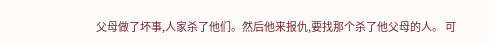父母做了坏事,人家杀了他们。然后他来报仇,要找那个杀了他父母的人。 可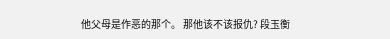他父母是作恶的那个。 那他该不该报仇? 段玉衡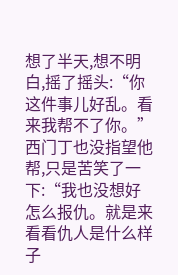想了半天,想不明白,摇了摇头:“你这件事儿好乱。看来我帮不了你。” 西门丁也没指望他帮,只是苦笑了一下:“我也没想好怎么报仇。就是来看看仇人是什么样子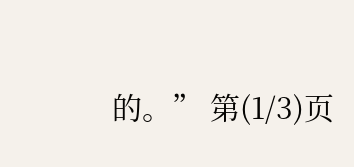的。” 第(1/3)页